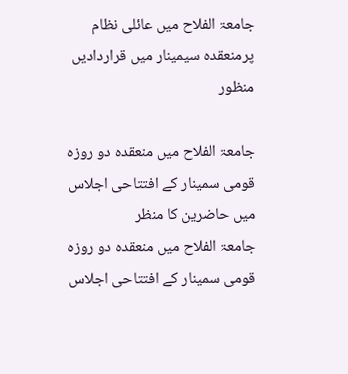جامعۃ الفلاح میں عائلی نظام پرمنعقدہ سیمینار میں قراردادیں منظور

جامعۃ الفلاح میں منعقدہ دو روزہ قومی سمینار کے افتتاحی اجلاس میں حاضرین کا منظر
جامعۃ الفلاح میں منعقدہ دو روزہ قومی سمینار کے افتتاحی اجلاس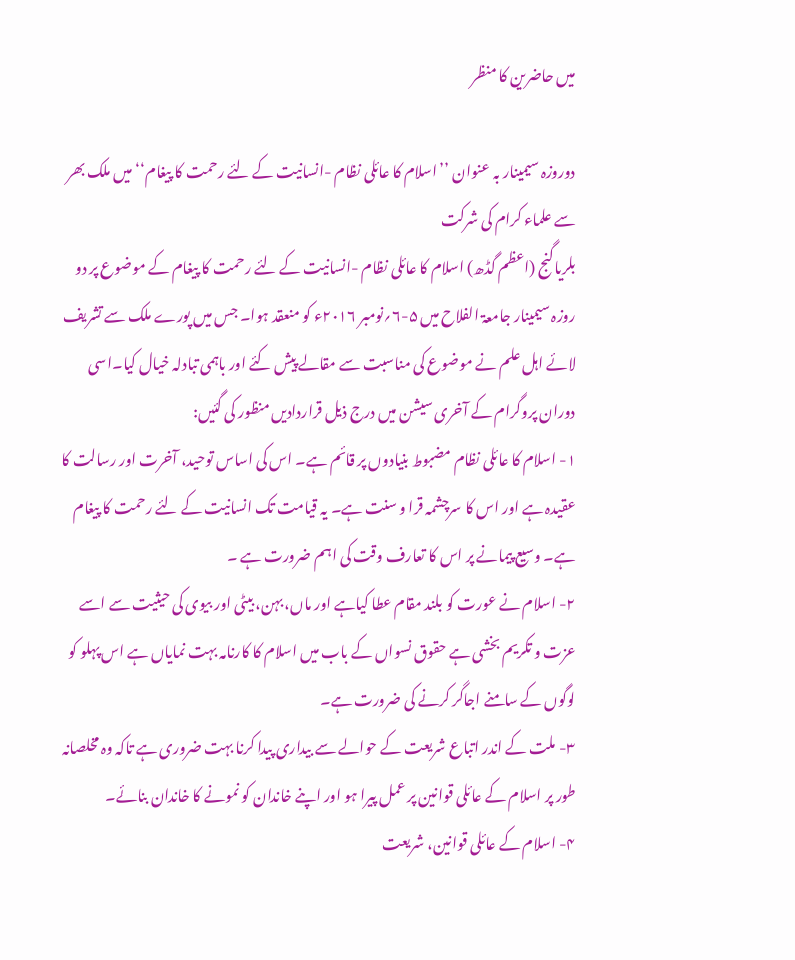میں حاضرین کا منظر

دوروزہ سیمینار بہ عنوان ’’اسلام کا عائلی نظام -انسانیت کے لئے رحمت کا پیغام‘‘میں ملک بھر سے علماء کرام کی شرکت
بلریاگنج (اعظم گڈھ) اسلام کا عائلی نظام -انسانیت کے لئے رحمت کا پیغام کے موضوع پر دو روزہ سیمینار جامعۃ الفلاح میں ۵-۶؍نومبر ۲۰۱۶ء کو منعقد ہوا۔ جس میں پورے ملک سے تشریف لائے اہل علم نے موضوع کی مناسبت سے مقالے پیش کئے اور باہمی تبادلہ خیال کیا۔اسی دوران پروگرام کے آخری سیشن میں درج ذیل قراردادیں منظور کی گئیں:
۱- اسلام کا عائلی نظام مضبوط بنیادوں پر قائم ہے۔ اس کی اساس توحید، آخرت اور رسالت کا عقیدہ ہے اور اس کا سرچشمہ قرا و سنت ہے۔ یہ قیامت تک انسانیت کے لئے رحمت کا پیغام ہے۔ وسیع پیمانے پر اس کا تعارف وقت کی اہم ضرورت ہے ۔
۲- اسلام نے عورت کو بلند مقام عطا کیاہے اور ماں، بہن، بیٹی اور بیوی کی حیثیت سے اسے عزت و تکریم بخشی ہے حقوق نسواں کے باب میں اسلام کا کارنامہ بہت نمایاں ہے اس پہلو کو لوگوں کے سامنے اجاگر کرنے کی ضرورت ہے۔
۳- ملت کے اندر اتباع شریعت کے حوالے سے بیداری پیدا کرنا بہت ضروری ہے تاکہ وہ مخلصانہ طور پر اسلام کے عائلی قوانین پر عمل پیرا ہو اور اپنے خاندان کو نمونے کا خاندان بنائے۔
۴- اسلام کے عائلی قوانین، شریعت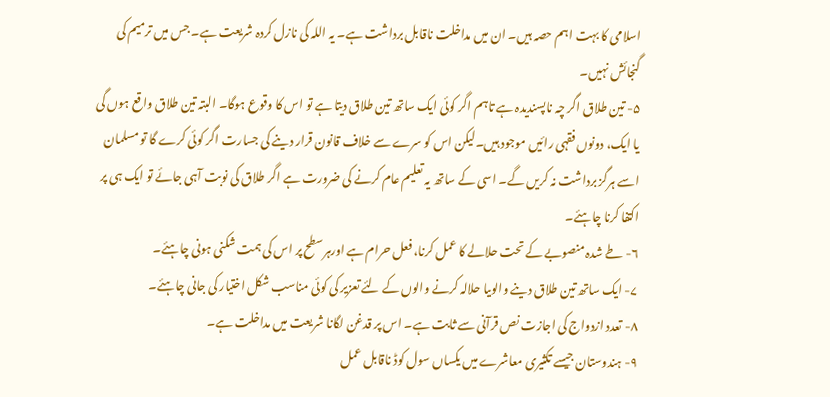اسلامی کا بہت اہم حصہ ہیں۔ ان میں مداخلت ناقابل برداشت ہے۔ یہ اللہ کی نازل کردہ شریعت ہے۔ جس میں ترمیم کی گنجائش نہیں۔
۵- تین طلاق اگر چہ ناپسندیدہ ہے تاہم اگر کوئی ایک ساتھ تین طلاق دیتا ہے تو اس کا وقوع ہوگا۔ البتہ تین طلاق واقع ہوں گی یا ایک، دونوں فقہی رائیں موجود ہیں۔لیکن اس کو سرے سے خلاف قانون قرار دینے کی جسارت اگر کوئی کرے گا تو مسلمان اسے ہرگز برداشت نہ کریں گے۔ اسی کے ساتھ یہ تعلیم عام کرنے کی ضرورت ہے اگر طلاق کی نوبت آہی جائے تو ایک ہی پر اکتفا کرنا چاہئے۔
۶- طے شدہ منصوبے کے تحت حلالے کا عمل کرنا، فعل حرام ہے اورہرسطح پر اس کی ہمت شکنی ہونی چاہئے۔
۷- ایک ساتھ تین طلاق دینے والوںیا حلالہ کرنے والوں کے لئے تعزیر کی کوئی مناسب شکل اختیار کی جانی چاہئے۔
۸- تعدد ازدواج کی اجازت نص قرآنی سے ثابت ہے۔ اس پر قدغن لگانا شریعت میں مداخلت ہے۔
۹- ہندوستان جیسے تکثیری معاشرے میں یکساں سول کوڈ ناقابل عمل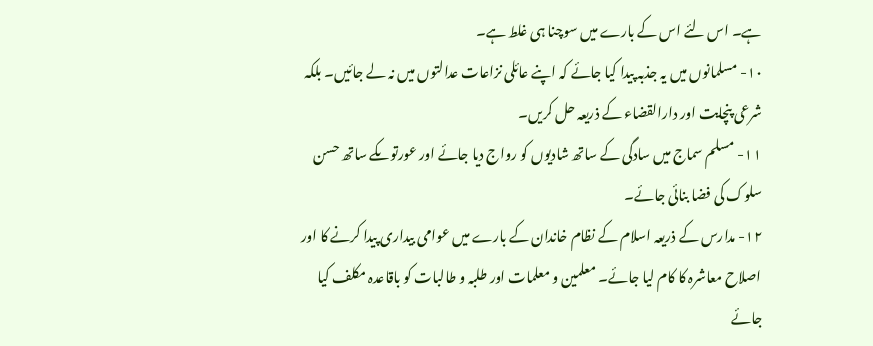ہے۔ اس لئے اس کے بارے میں سوچنا ہی غلط ہے۔
۱۰- مسلمانوں میں یہ جذبہ پیدا کیا جائے کہ اپنے عائلی نزاعات عدالتوں میں نہ لے جائیں۔ بلکہ شرعی پنچایت اور دارالقضاء کے ذریعہ حل کریں۔
۱۱- مسلم سماج میں سادگی کے ساتھ شادیوں کو رواج دیا جائے اور عورتوںکے ساتھ حسن سلوک کی فضا بنائی جائے۔
۱۲- مدارس کے ذریعہ اسلام کے نظام خاندان کے بارے میں عوامی بیداری پیدا کرنے کا اور اصلاح معاشرہ کا کام لیا جائے۔ معلمین و معلمات اور طلبہ و طالبات کو باقاعدہ مکلف کیا جائے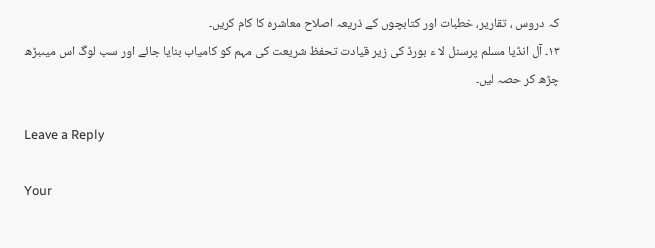کہ دروس ، تقاریر، خطبات اور کتابچوں کے ذریعہ اصلاح معاشرہ کا کام کریں۔
۱۳۔ آل انڈیا مسلم پرسنل لا ء بورڈ کی زیر قیادت تحفظ شریعت کی مہم کو کامیاب بنایا جائے اور سب لوگ اس میںبڑھ چڑھ کر حصہ لیں۔

Leave a Reply

Your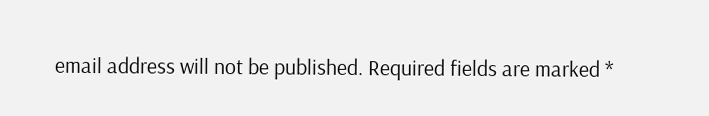email address will not be published. Required fields are marked *